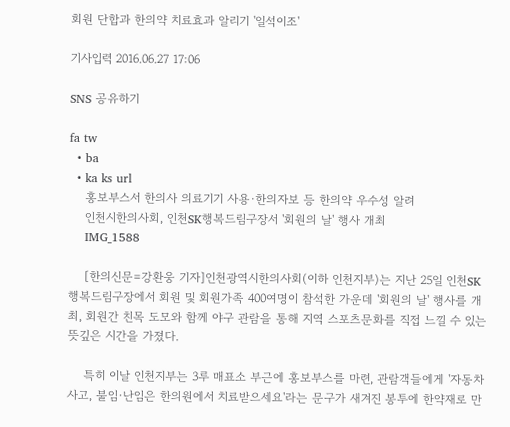회원 단합과 한의약 치료효과 알리기 '일석이조'

기사입력 2016.06.27 17:06

SNS 공유하기

fa tw
  • ba
  • ka ks url
    홍보부스서 한의사 의료기기 사용·한의자보 등 한의약 우수성 알려
    인천시한의사회, 인천SK행복드림구장서 '회원의 날' 행사 개최
    IMG_1588

    [한의신문=강환웅 기자]인천광역시한의사회(이하 인천지부)는 지난 25일 인천SK행복드림구장에서 회원 및 회원가족 400여명이 참석한 가운데 '회원의 날' 행사를 개최, 회원간 친목 도모와 함께 야구 관람을 통해 지역 스포츠문화를 직접 느낄 수 있는 뜻깊은 시간을 가졌다.

    특히 이날 인천지부는 3루 매표소 부근에 홍보부스를 마련, 관람객들에게 '자동차사고, 불임·난임은 한의원에서 치료받으세요'라는 문구가 새겨진 봉투에 한약재로 만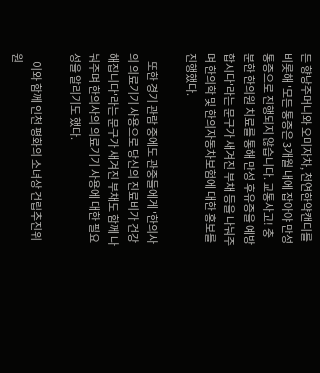든 향낭주머니와 오미자차, 천연한약캔디를 비롯해 '모든 통증은 3개월 내에 잡아야 만성통증으로 진행되지 않습니다. 교통사고! 충분한 한의원 치료를 통해 만성 후유증을 예방합시다'라는 문구가 새겨진 부채 등을 나눠주며 한의학 및 한의자동차보험에 대한 홍보를 진행했다.

    또한 경기 관람 중에도 관중들에게 '한의사의 의료기기 사용으로 당신의 진료비가 건강해집니다'라는 문구가 새겨진 부채도 함께 나눠주며 한의사의 의료기기 사용에 대한 필요성을 알리기도 했다.

    이와 함께 인천 평화의 소녀상 건립추진위원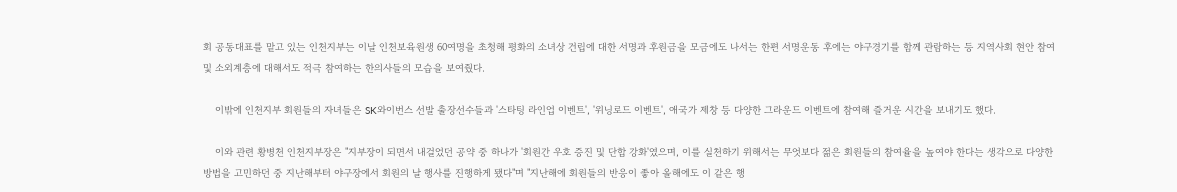회 공동대표를 맡고 있는 인천지부는 이날 인천보육원생 60여명을 초청해 평화의 소녀상 건립에 대한 서명과 후원금을 모금에도 나서는 한편 서명운동 후에는 야구경기를 함께 관람하는 등 지역사회 현안 참여 및 소외계층에 대해서도 적극 참여하는 한의사들의 모습을 보여줬다.

    이밖에 인천지부 회원들의 자녀들은 SK와이번스 선발 출장선수들과 '스타팅 라인업 이벤트', '위닝로드 이벤트', 애국가 제창 등 다양한 그라운드 이벤트에 참여해 즐거운 시간을 보내기도 했다.

    이와 관련 황병천 인천지부장은 "지부장이 되면서 내걸었던 공약 중 하나가 '회원간 우호 증진 및 단합 강화'였으며, 이를 실천하기 위해서는 무엇보다 젊은 회원들의 참여율을 높여야 한다는 생각으로 다양한 방법을 고민하던 중 지난해부터 야구장에서 회원의 날 행사를 진행하게 됐다"며 "지난해에 회원들의 반응이 좋아 올해에도 이 같은 행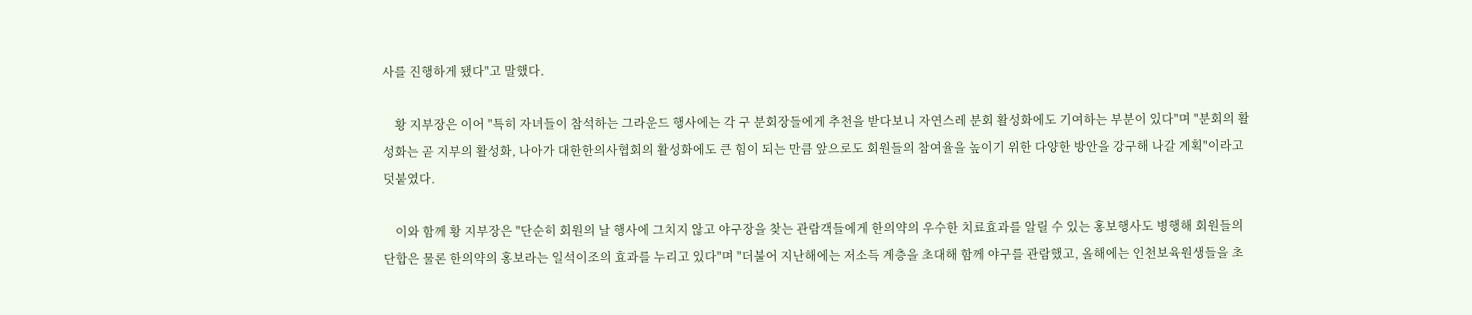사를 진행하게 됐다"고 말했다.

    황 지부장은 이어 "특히 자녀들이 참석하는 그라운드 행사에는 각 구 분회장들에게 추천을 받다보니 자연스레 분회 활성화에도 기여하는 부분이 있다"며 "분회의 활성화는 곧 지부의 활성화, 나아가 대한한의사협회의 활성화에도 큰 힘이 되는 만큼 앞으로도 회원들의 참여율을 높이기 위한 다양한 방안을 강구해 나갈 계획"이라고 덧붙였다.

    이와 함께 황 지부장은 "단순히 회원의 날 행사에 그치지 않고 야구장을 찾는 관람객들에게 한의약의 우수한 치료효과를 알릴 수 있는 홍보행사도 병행해 회원들의 단합은 물론 한의약의 홍보라는 일석이조의 효과를 누리고 있다"며 "더불어 지난해에는 저소득 계층을 초대해 함께 야구를 관람했고, 올해에는 인천보육원생들을 초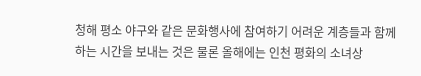청해 평소 야구와 같은 문화행사에 참여하기 어려운 계층들과 함께 하는 시간을 보내는 것은 물론 올해에는 인천 평화의 소녀상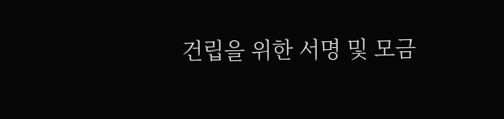건립을 위한 서명 및 모금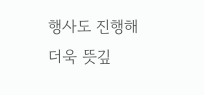행사도 진행해 더욱 뜻깊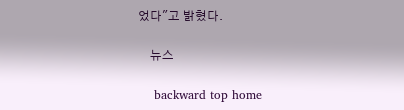었다"고 밝혔다.

    뉴스

    backward top home